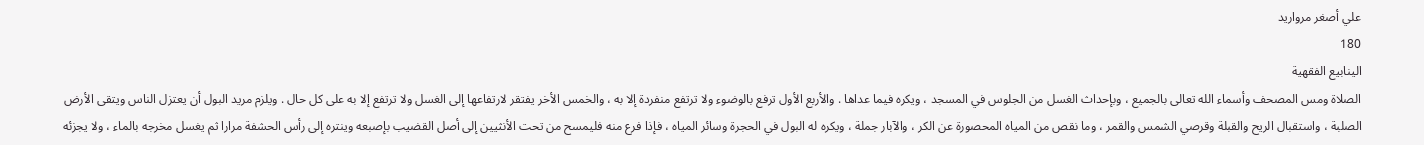علي أصغر مرواريد
180
الينابيع الفقهية
الصلاة ومس المصحف وأسماء الله تعالى بالجميع ، وبإحداث الغسل من الجلوس في المسجد ، ويكره فيما عداها . والأربع الأول ترفع بالوضوء ولا ترتفع منفردة إلا به ، والخمس الأخر يفتقر لارتفاعها إلى الغسل ولا ترتفع إلا به على كل حال . ويلزم مريد البول أن يعتزل الناس ويتقى الأرض الصلبة ، واستقبال الريح والقبلة وقرصي الشمس والقمر ، وما نقص من المياه المحصورة عن الكر ، والآبار جملة ، ويكره له البول في الحجرة وسائر المياه ، فإذا فرع منه فليمسح من تحت الأنثيين إلى أصل القضيب بإصبعه وينتره إلى رأس الحشفة مرارا ثم يغسل مخرجه بالماء ، ولا يجزئه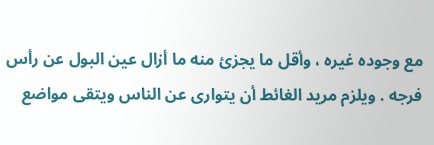مع وجوده غيره ، وأقل ما يجزئ منه ما أزال عين البول عن رأس فرجه . ويلزم مريد الغائط أن يتوارى عن الناس ويتقى مواضع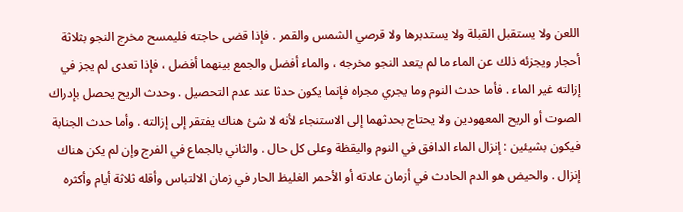اللعن ولا يستقبل القبلة ولا يستدبرها ولا قرصي الشمس والقمر . فإذا قضى حاجته فليمسح مخرج النجو بثلاثة أحجار ويجزئه ذلك عن الماء ما لم يتعد النجو مخرجه ، والماء أفضل والجمع بينهما أفضل ، فإذا تعدى لم يجز في إزالته غير الماء . فأما حدث النوم وما يجري مجراه فإنما يكون حدثا عند عدم التحصيل . وحدث الريح يحصل بإدراك الصوت أو الريح المعهودين ولا يحتاج بحدثهما إلى الاستنجاء لأنه لا شئ هناك يفتقر إلى إزالته . وأما حدث الجنابة فيكون بشيئين : إنزال الماء الدافق في النوم واليقظة وعلى كل حال . والثاني بالجماع في الفرج وإن لم يكن هناك إنزال . والحيض هو الدم الحادث في أزمان عادته أو الأحمر الغليظ الحار في زمان الالتباس وأقله ثلاثة أيام وأكثره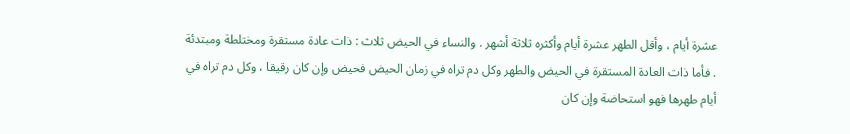عشرة أيام ، وأقل الطهر عشرة أيام وأكثره ثلاثة أشهر . والنساء في الحيض ثلاث : ذات عادة مستقرة ومختلطة ومبتدئة . فأما ذات العادة المستقرة في الحيض والطهر وكل دم تراه في زمان الحيض فحيض وإن كان رقيقا ، وكل دم تراه في أيام طهرها فهو استحاضة وإن كان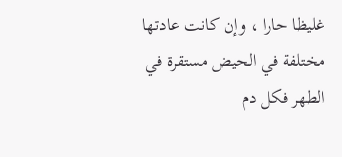غليظا حارا ، وإن كانت عادتها مختلفة في الحيض مستقرة في الطهر فكل دم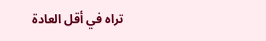تراه في أقل العادة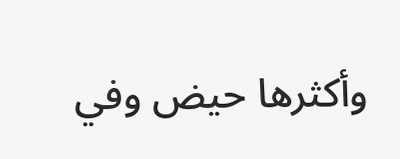وأكثرها حيض وفي